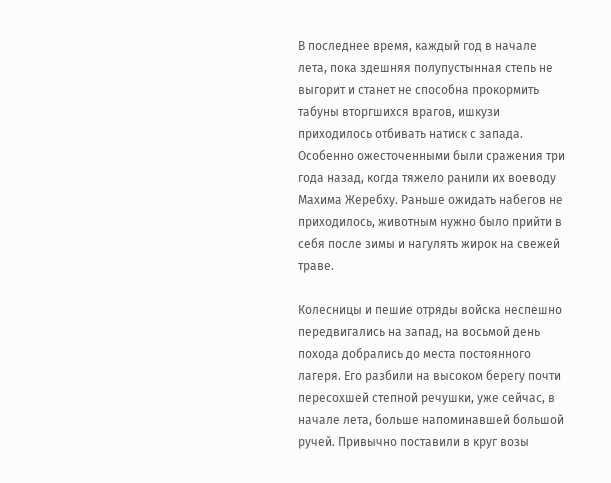В последнее время, каждый год в начале лета, пока здешняя полупустынная степь не выгорит и станет не способна прокормить табуны вторгшихся врагов, ишкузи приходилось отбивать натиск с запада. Особенно ожесточенными были сражения три года назад, когда тяжело ранили их воеводу Махима Жеребху. Раньше ожидать набегов не приходилось, животным нужно было прийти в себя после зимы и нагулять жирок на свежей траве.

Колесницы и пешие отряды войска неспешно передвигались на запад, на восьмой день похода добрались до места постоянного лагеря. Его разбили на высоком берегу почти пересохшей степной речушки, уже сейчас, в начале лета, больше напоминавшей большой ручей. Привычно поставили в круг возы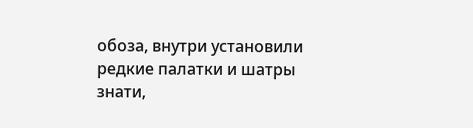обоза, внутри установили редкие палатки и шатры знати,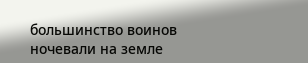большинство воинов ночевали на земле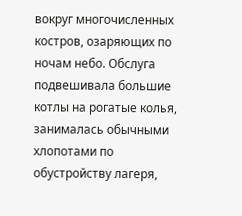вокруг многочисленных костров, озаряющих по ночам небо. Обслуга подвешивала большие котлы на рогатые колья, занималась обычными хлопотами по обустройству лагеря,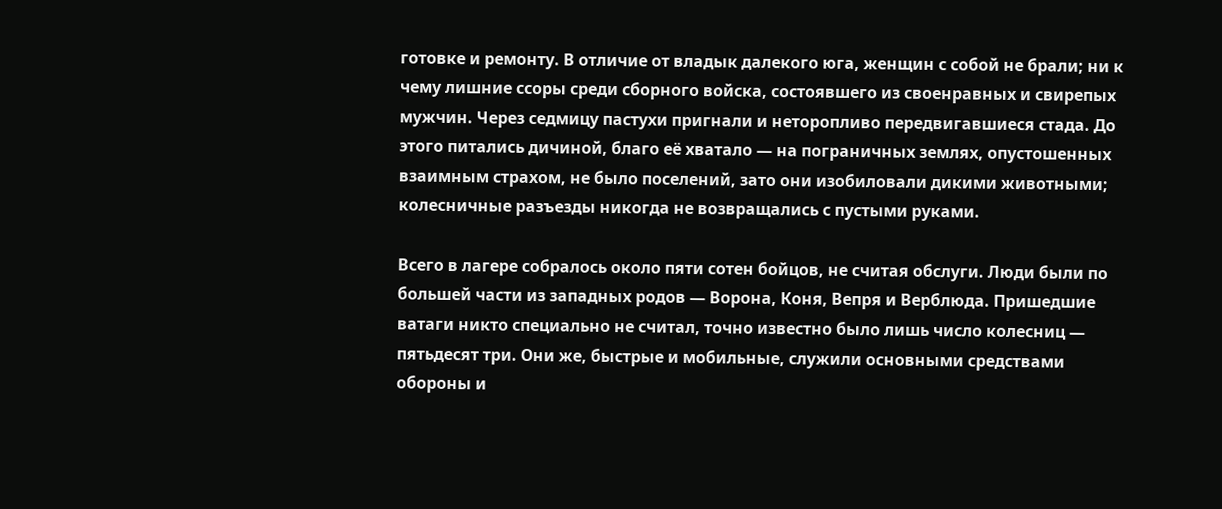готовке и ремонту. В отличие от владык далекого юга, женщин с собой не брали; ни к чему лишние ссоры среди сборного войска, состоявшего из своенравных и свирепых мужчин. Через седмицу пастухи пригнали и неторопливо передвигавшиеся стада. До этого питались дичиной, благо её хватало — на пограничных землях, опустошенных взаимным страхом, не было поселений, зато они изобиловали дикими животными; колесничные разъезды никогда не возвращались с пустыми руками.

Всего в лагере собралось около пяти сотен бойцов, не считая обслуги. Люди были по большей части из западных родов — Ворона, Коня, Вепря и Верблюда. Пришедшие ватаги никто специально не считал, точно известно было лишь число колесниц — пятьдесят три. Они же, быстрые и мобильные, служили основными средствами обороны и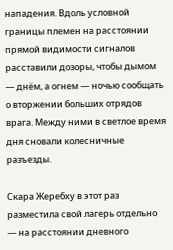нападения. Вдоль условной границы племен на расстоянии прямой видимости сигналов расставили дозоры, чтобы дымом — днём, а огнем — ночью сообщать о вторжении больших отрядов врага. Между ними в светлое время дня сновали колесничные разъезды.

Скара Жеребху в этот раз разместила свой лагерь отдельно — на расстоянии дневного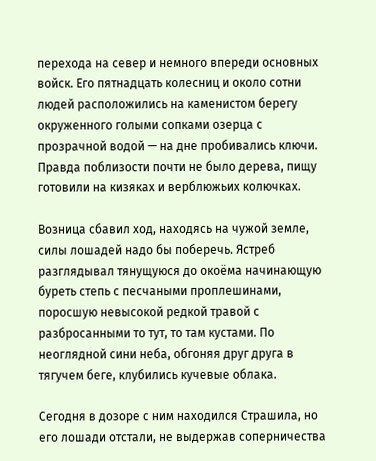перехода на север и немного впереди основных войск. Его пятнадцать колесниц и около сотни людей расположились на каменистом берегу окруженного голыми сопками озерца с прозрачной водой — на дне пробивались ключи. Правда поблизости почти не было дерева, пищу готовили на кизяках и верблюжьих колючках.

Возница сбавил ход, находясь на чужой земле, силы лошадей надо бы поберечь. Ястреб разглядывал тянущуюся до окоёма начинающую буреть степь с песчаными проплешинами, поросшую невысокой редкой травой с разбросанными то тут, то там кустами. По неоглядной сини неба, обгоняя друг друга в тягучем беге, клубились кучевые облака.

Сегодня в дозоре с ним находился Страшила, но его лошади отстали, не выдержав соперничества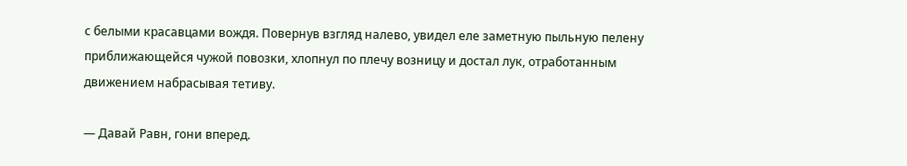с белыми красавцами вождя. Повернув взгляд налево, увидел еле заметную пыльную пелену приближающейся чужой повозки, хлопнул по плечу возницу и достал лук, отработанным движением набрасывая тетиву.

— Давай Равн, гони вперед.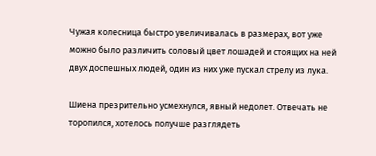Чужая колесница быстро увеличивалась в размерах, вот уже можно было различить соловый цвет лошадей и стоящих на ней двух доспешных людей, один из них уже пускал стрелу из лука.

Шиена презрительно усмехнулся, явный недолет. Отвечать не торопился, хотелось получше разглядеть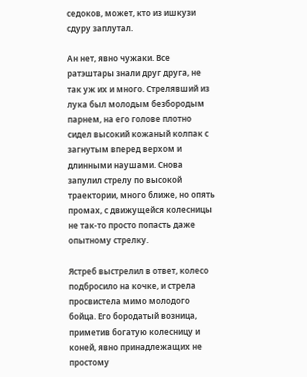седоков, может, кто из ишкузи сдуру заплутал.

Ан нет, явно чужаки. Все ратэштары знали друг друга, не так уж их и много. Стрелявший из лука был молодым безбородым парнем, на его голове плотно сидел высокий кожаный колпак с загнутым вперед верхом и длинными наушами. Снова запулил стрелу по высокой траектории, много ближе, но опять промах, с движущейся колесницы не так-то просто попасть даже опытному стрелку.

Ястреб выстрелил в ответ, колесо подбросило на кочке, и стрела просвистела мимо молодого бойца. Его бородатый возница, приметив богатую колесницу и коней, явно принадлежащих не простому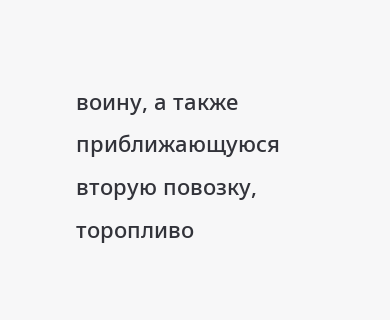воину, а также приближающуюся вторую повозку, торопливо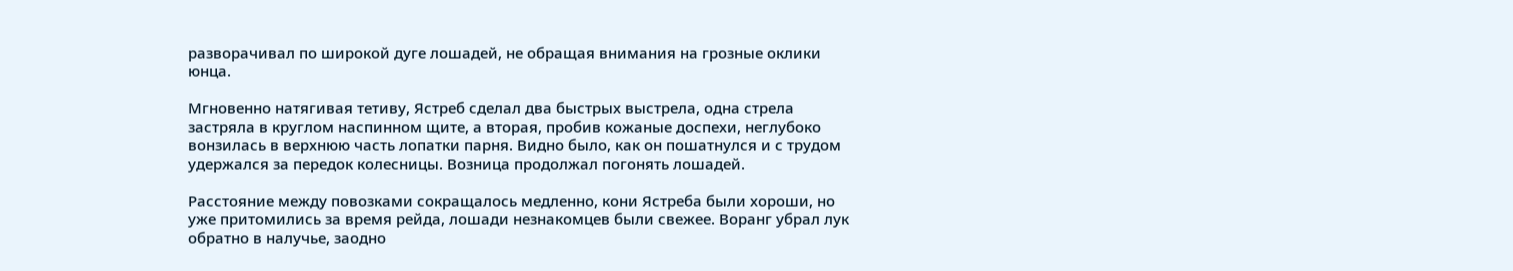разворачивал по широкой дуге лошадей, не обращая внимания на грозные оклики юнца.

Мгновенно натягивая тетиву, Ястреб сделал два быстрых выстрела, одна стрела застряла в круглом наспинном щите, а вторая, пробив кожаные доспехи, неглубоко вонзилась в верхнюю часть лопатки парня. Видно было, как он пошатнулся и с трудом удержался за передок колесницы. Возница продолжал погонять лошадей.

Расстояние между повозками сокращалось медленно, кони Ястреба были хороши, но уже притомились за время рейда, лошади незнакомцев были свежее. Воранг убрал лук обратно в налучье, заодно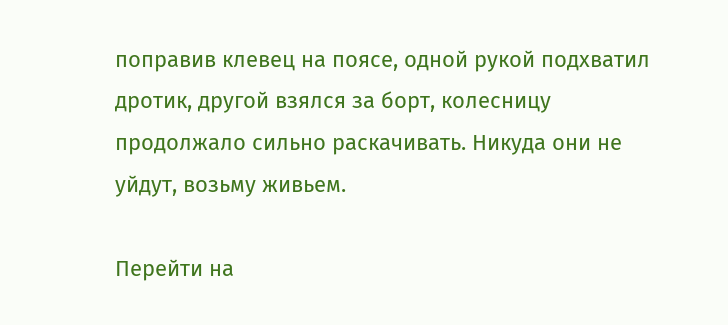поправив клевец на поясе, одной рукой подхватил дротик, другой взялся за борт, колесницу продолжало сильно раскачивать. Никуда они не уйдут, возьму живьем.

Перейти на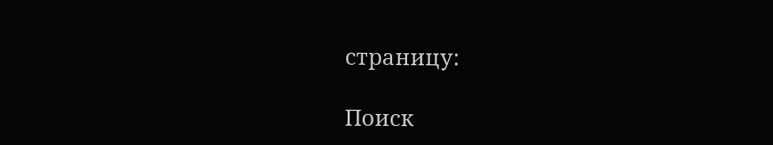страницу:

Поиск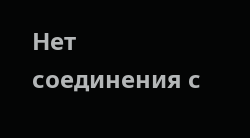Нет соединения с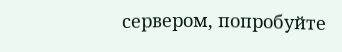сервером, попробуйте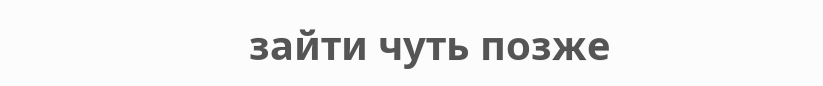зайти чуть позже